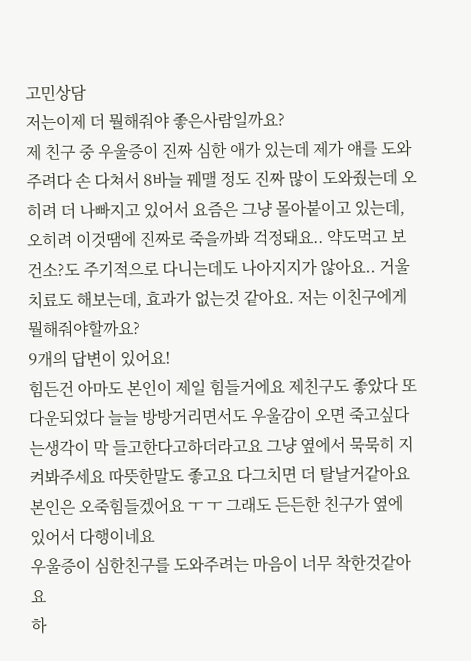고민상담
저는이제 더 뭘해줘야 좋은사람일까요?
제 친구 중 우울증이 진짜 심한 애가 있는데 제가 얘를 도와주려다 손 다쳐서 8바늘 꿰맬 정도 진짜 많이 도와줬는데 오히려 더 나빠지고 있어서 요즘은 그냥 몰아붙이고 있는데, 오히려 이것땜에 진짜로 죽을까봐 걱정돼요.. 약도먹고 보건소?도 주기적으로 다니는데도 나아지지가 않아요.. 거울치료도 해보는데, 효과가 없는것 같아요. 저는 이친구에게 뭘해줘야할까요?
9개의 답변이 있어요!
힘든건 아마도 본인이 제일 힘들거에요 제친구도 좋았다 또 다운되었다 늘늘 방방거리면서도 우울감이 오면 죽고싶다는생각이 막 들고한다고하더라고요 그냥 옆에서 묵묵히 지켜봐주세요 따뜻한말도 좋고요 다그치면 더 탈날거같아요 본인은 오죽힘들겠어요 ㅜ ㅜ 그래도 든든한 친구가 옆에 있어서 다행이네요
우울증이 심한친구를 도와주려는 마음이 너무 착한것같아요
하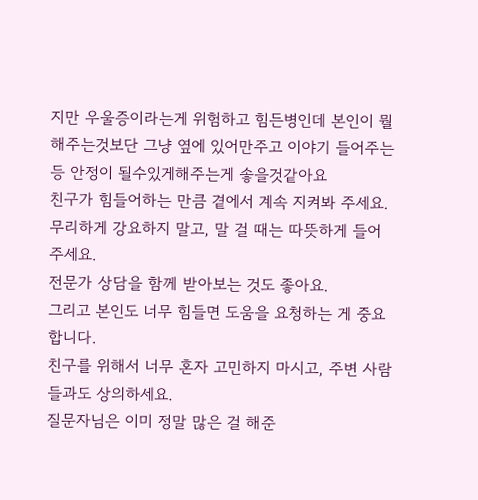지만 우울증이라는게 위험하고 힘든병인데 본인이 뭘해주는것보단 그냥 옆에 있어만주고 이야기 들어주는 등 안정이 될수있게해주는게 솧을것같아요
친구가 힘들어하는 만큼 곁에서 계속 지켜봐 주세요.
무리하게 강요하지 말고, 말 걸 때는 따뜻하게 들어주세요.
전문가 상담을 함께 받아보는 것도 좋아요.
그리고 본인도 너무 힘들면 도움을 요청하는 게 중요합니다.
친구를 위해서 너무 혼자 고민하지 마시고, 주변 사람들과도 상의하세요.
질문자님은 이미 정말 많은 걸 해준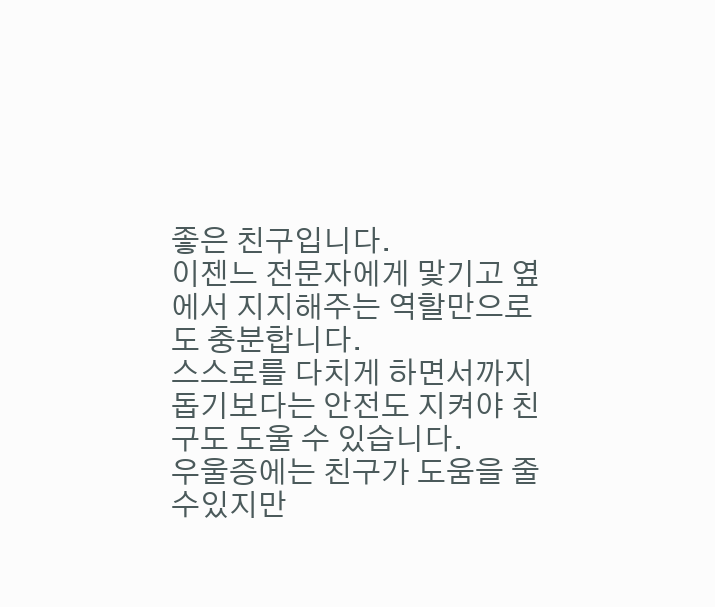좋은 친구입니다.
이젠느 전문자에게 맟기고 옆에서 지지해주는 역할만으로도 충분합니다.
스스로를 다치게 하면서까지 돕기보다는 안전도 지켜야 친구도 도울 수 있습니다.
우울증에는 친구가 도움을 줄수있지만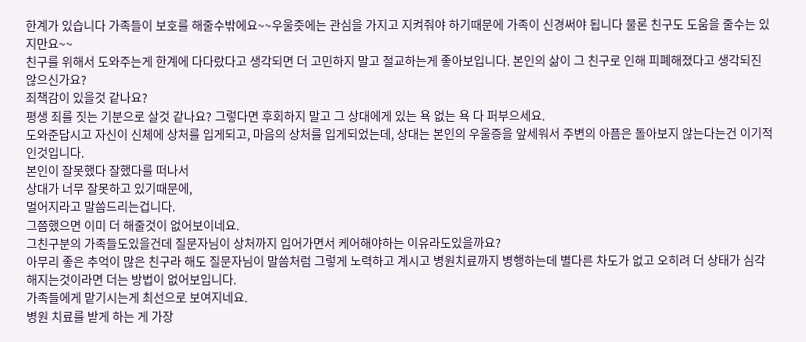한계가 있습니다 가족들이 보호를 해줄수밖에요~~우울즛에는 관심을 가지고 지켜줘야 하기때문에 가족이 신경써야 됩니다 물론 친구도 도움을 줄수는 있지만요~~
친구를 위해서 도와주는게 한계에 다다랐다고 생각되면 더 고민하지 말고 절교하는게 좋아보입니다. 본인의 삶이 그 친구로 인해 피폐해졌다고 생각되진 않으신가요?
죄책감이 있을것 같나요?
평생 죄를 짓는 기분으로 살것 같나요? 그렇다면 후회하지 말고 그 상대에게 있는 욕 없는 욕 다 퍼부으세요.
도와준답시고 자신이 신체에 상처를 입게되고, 마음의 상처를 입게되었는데, 상대는 본인의 우울증을 앞세워서 주변의 아픔은 돌아보지 않는다는건 이기적인것입니다.
본인이 잘못했다 잘했다를 떠나서
상대가 너무 잘못하고 있기때문에,
멀어지라고 말씀드리는겁니다.
그쯤했으면 이미 더 해줄것이 없어보이네요.
그친구분의 가족들도있을건데 질문자님이 상처까지 입어가면서 케어해야하는 이유라도있을까요?
아무리 좋은 추억이 많은 친구라 해도 질문자님이 말씀처럼 그렇게 노력하고 계시고 병원치료까지 병행하는데 별다른 차도가 없고 오히려 더 상태가 심각해지는것이라면 더는 방법이 없어보입니다.
가족들에게 맡기시는게 최선으로 보여지네요.
병원 치료를 받게 하는 게 가장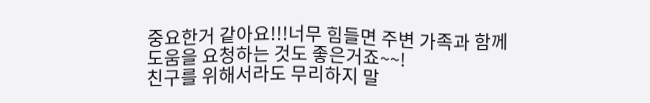중요한거 같아요!!!너무 힘들면 주변 가족과 함께 도움을 요청하는 것도 좋은거죠~~!
친구를 위해서라도 무리하지 말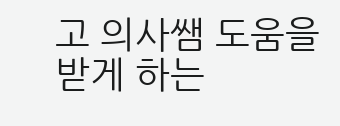고 의사쌤 도움을 받게 하는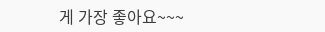게 가장 좋아요~~~